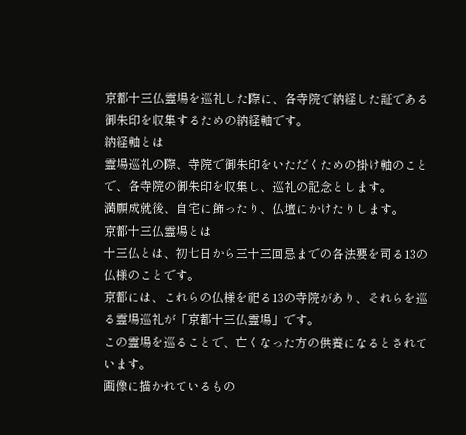京都十三仏霊場を巡礼した際に、各寺院で納経した証である御朱印を収集するための納経軸です。
納経軸とは
霊場巡礼の際、寺院で御朱印をいただくための掛け軸のことで、各寺院の御朱印を収集し、巡礼の記念とします。
満願成就後、自宅に飾ったり、仏壇にかけたりします。
京都十三仏霊場とは
十三仏とは、初七日から三十三回忌までの各法要を司る13の仏様のことです。
京都には、これらの仏様を祀る13の寺院があり、それらを巡る霊場巡礼が「京都十三仏霊場」です。
この霊場を巡ることで、亡くなった方の供養になるとされています。
画像に描かれているもの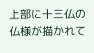上部に十三仏の仏様が描かれて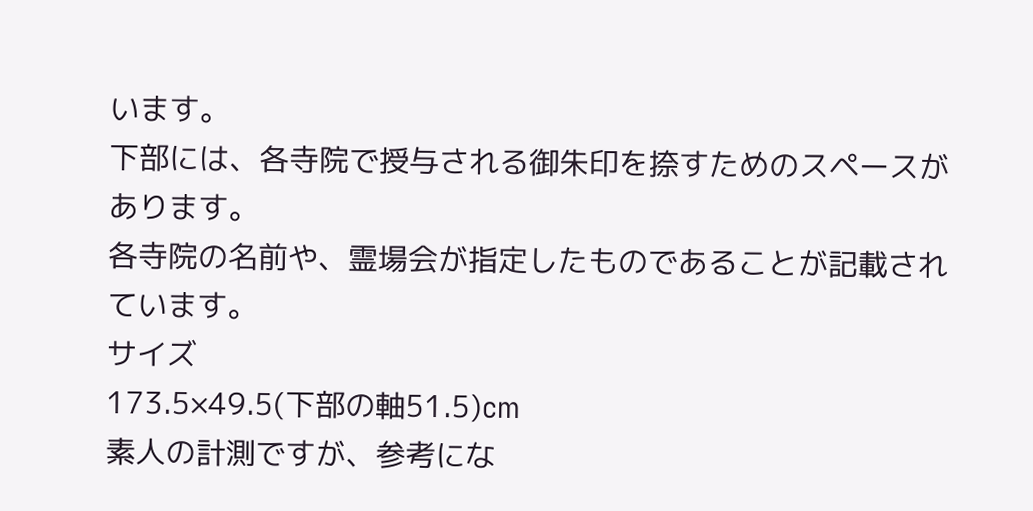います。
下部には、各寺院で授与される御朱印を捺すためのスペースがあります。
各寺院の名前や、霊場会が指定したものであることが記載されています。
サイズ
173.5×49.5(下部の軸51.5)cm
素人の計測ですが、参考にな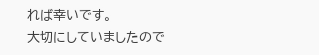れば幸いです。
大切にしていましたので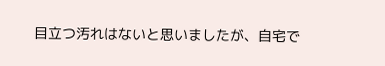目立つ汚れはないと思いましたが、自宅で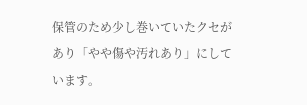保管のため少し巻いていたクセがあり「やや傷や汚れあり」にしています。